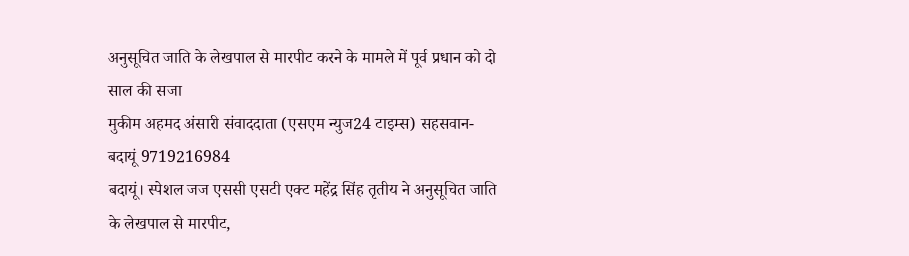अनुसूचित जाति के लेखपाल से मारपीट करने के मामले में पूर्व प्रधान को दो साल की सजा
मुकीम अहमद अंसारी संवाददाता (एसएम न्युज24 टाइम्स) सहसवान- बदायूं 9719216984
बदायूं। स्पेशल जज एससी एसटी एक्ट महेंद्र सिंह तृतीय ने अनुसूचित जाति के लेखपाल से मारपीट,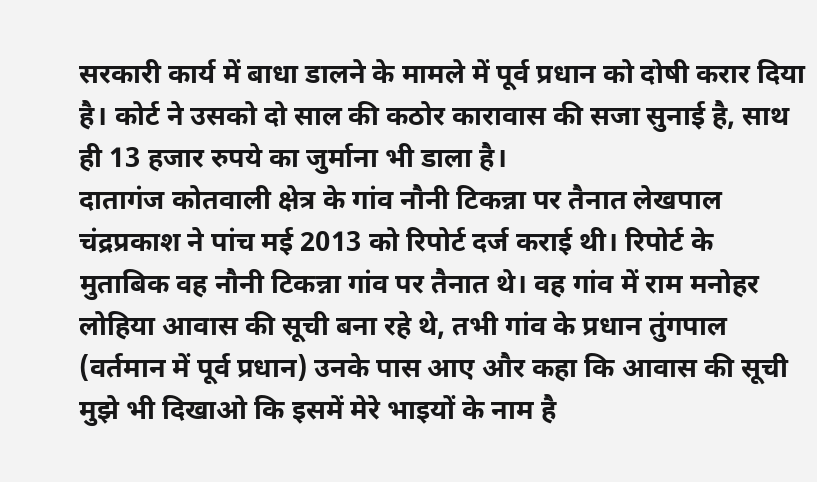सरकारी कार्य में बाधा डालने के मामले में पूर्व प्रधान को दोषी करार दिया है। कोर्ट ने उसको दो साल की कठोर कारावास की सजा सुनाई है, साथ ही 13 हजार रुपये का जुर्माना भी डाला है।
दातागंज कोतवाली क्षेत्र के गांव नौनी टिकन्ना पर तैनात लेखपाल चंद्रप्रकाश ने पांच मई 2013 को रिपोर्ट दर्ज कराई थी। रिपोर्ट के मुताबिक वह नौनी टिकन्ना गांव पर तैनात थे। वह गांव में राम मनोहर लोहिया आवास की सूची बना रहे थे, तभी गांव के प्रधान तुंगपाल (वर्तमान में पूर्व प्रधान) उनके पास आए और कहा कि आवास की सूची मुझे भी दिखाओ कि इसमें मेरे भाइयों के नाम है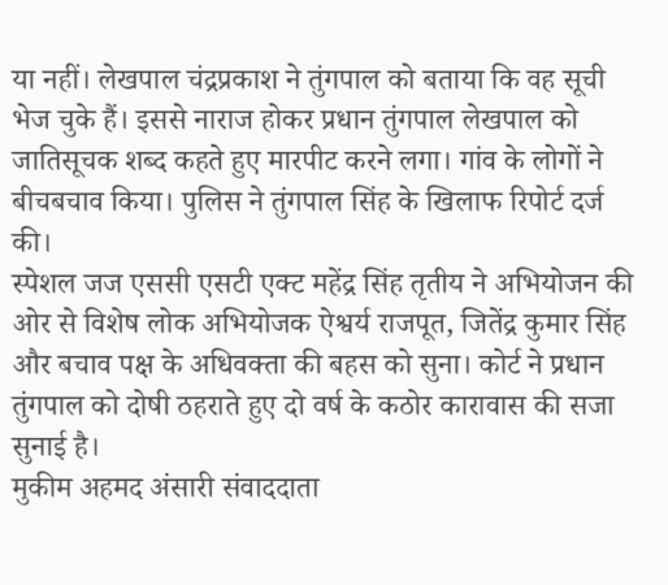या नहीं। लेखपाल चंद्रप्रकाश ने तुंगपाल को बताया कि वह सूची भेज चुके हैं। इससे नाराज होकर प्रधान तुंगपाल लेखपाल को जातिसूचक शब्द कहते हुए मारपीट करने लगा। गांव के लोगों ने बीचबचाव किया। पुलिस ने तुंगपाल सिंह के खिलाफ रिपोर्ट दर्ज की।
स्पेशल जज एससी एसटी एक्ट महेंद्र सिंह तृतीय ने अभियोजन की ओर से विशेष लोक अभियोजक ऐश्वर्य राजपूत, जितेंद्र कुमार सिंह और बचाव पक्ष के अधिवक्ता की बहस को सुना। कोर्ट ने प्रधान तुंगपाल को दोषी ठहराते हुए दो वर्ष के कठोर कारावास की सजा सुनाई है।
मुकीम अहमद अंसारी संवाददाता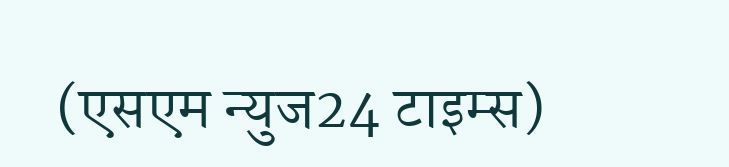(एसएम न्युज24 टाइम्स)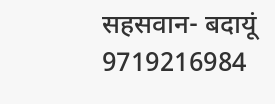सहसवान- बदायूं 9719216984